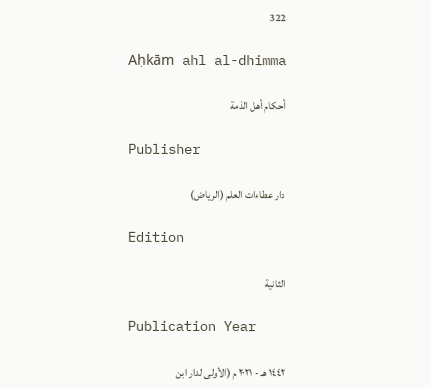322

Aḥkām ahl al-dhimma

أحكام أهل الذمة

Publisher

دار عطاءات العلم (الرياض)

Edition

الثانية

Publication Year

١٤٤٢ هـ - ٢٠٢١ م (الأولى لدار ابن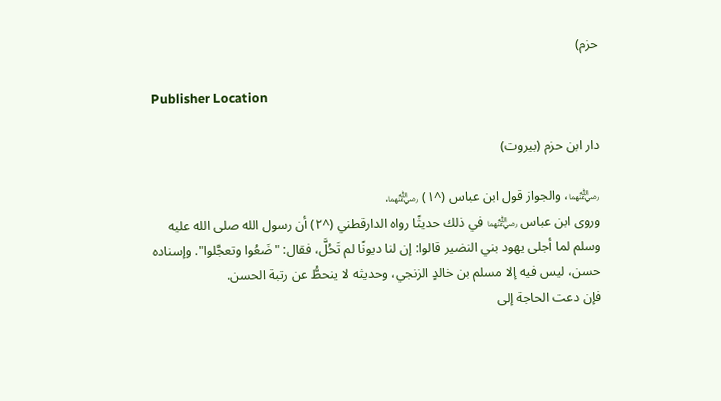حزم)

Publisher Location

دار ابن حزم (بيروت)

﵄، والجواز قول ابن عباس (^١) ﵄.
وروى ابن عباس ﵄ في ذلك حديثًا رواه الدارقطني (^٢) أن رسول الله صلى الله عليه وسلم لما أجلى يهود بني النضير قالوا: إن لنا ديونًا لم تَحُلَّ، فقال: "ضَعُوا وتعجَّلوا". وإسناده حسن، ليس فيه إلا مسلم بن خالدٍ الزنجي، وحديثه لا ينحطُّ عن رتبة الحسن.
فإن دعت الحاجة إلى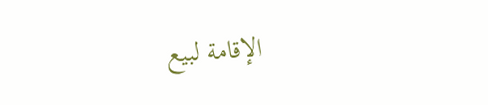الإقامة لبيع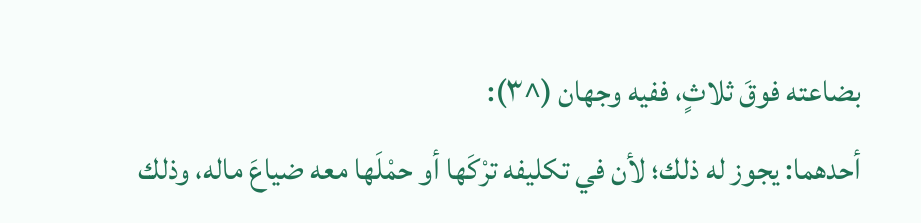بضاعته فوقَ ثلاثٍ، ففيه وجهان (^٣):
أحدهما: يجوز له ذلك؛ لأن في تكليفه ترْكَها أو حمْلَها معه ضياعَ ماله، وذلك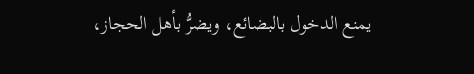يمنع الدخول بالبضائع، ويضرُّ بأهل الحجاز،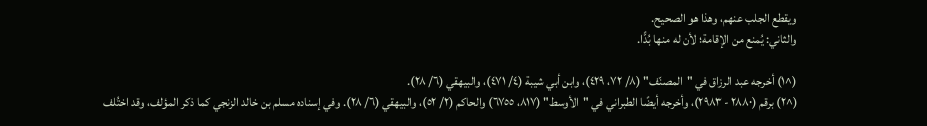ويقطع الجلب عنهم، وهذا هو الصحيح.
والثاني: يُمنع من الإقامة؛ لأن له منها بُدًّا.

(^١) أخرجه عبد الرزاق في "المصنّف" (٨/ ٧٢، ٤٢٩)، وابن أبي شيبة (٤/ ٤٧١)، والبيهقي (٦/ ٢٨).
(^٢) برقم (٢٨٨٠ - ٢٩٨٣)، وأخرجه أيضًا الطبراني في "الأوسط" (٨١٧، ٦٧٥٥) والحاكم (٢/ ٥٢)، والبيهقي (٦/ ٢٨). وفي إسناده مسلم بن خالد الزنجي كما ذكر المؤلف، وقد اختُلف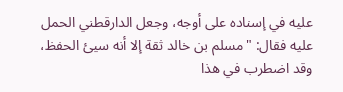عليه في إسناده على أوجه، وجعل الدارقطني الحمل عليه فقال: "مسلم بن خالد ثقة إلا أنه سيئ الحفظ، وقد اضطرب في هذا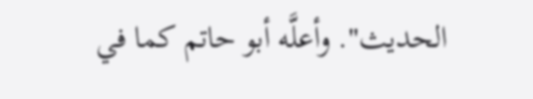الحديث". وأعلَّه أبو حاتم كما في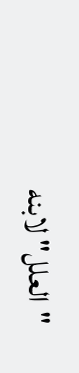"العلل" لابنه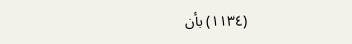(١١٣٤) بأن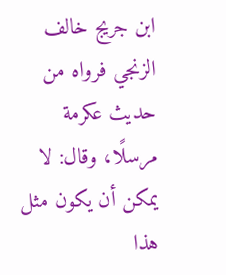ابن جريج خالف الزنجي فرواه من حديث عكرمة مرسلًا، وقال: لا يمكن أن يكون مثل هذا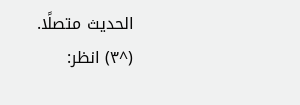الحديث متصلًا.
(^٣) انظر: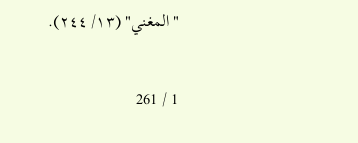"المغني" (١٣/ ٢٤٤).

1 / 261